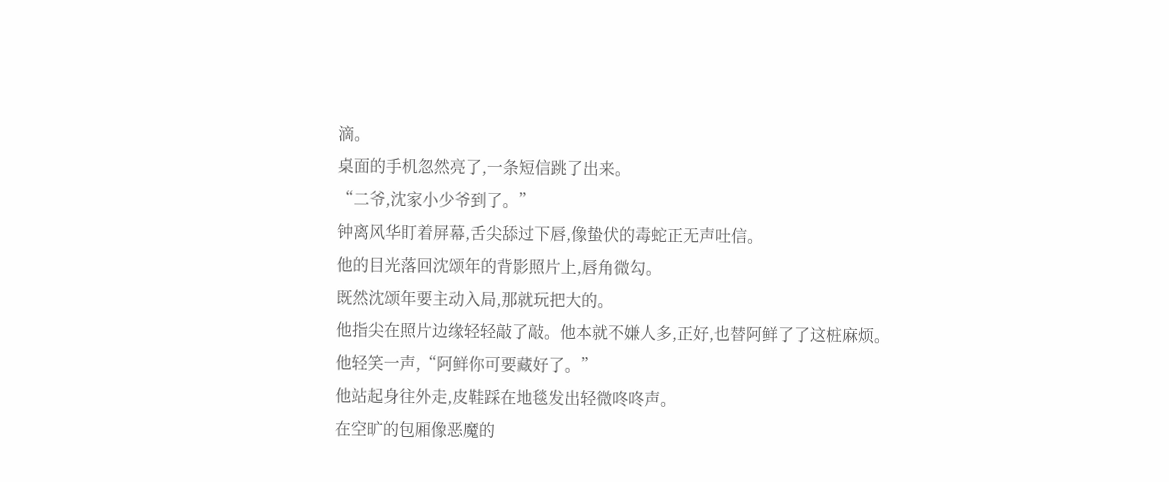滴。
桌面的手机忽然亮了,一条短信跳了出来。
“二爷,沈家小少爷到了。”
钟离风华盯着屏幕,舌尖舔过下唇,像蛰伏的毒蛇正无声吐信。
他的目光落回沈颂年的背影照片上,唇角微勾。
既然沈颂年要主动入局,那就玩把大的。
他指尖在照片边缘轻轻敲了敲。他本就不嫌人多,正好,也替阿鲜了了这桩麻烦。
他轻笑一声,“阿鲜你可要藏好了。”
他站起身往外走,皮鞋踩在地毯发出轻微咚咚声。
在空旷的包厢像恶魔的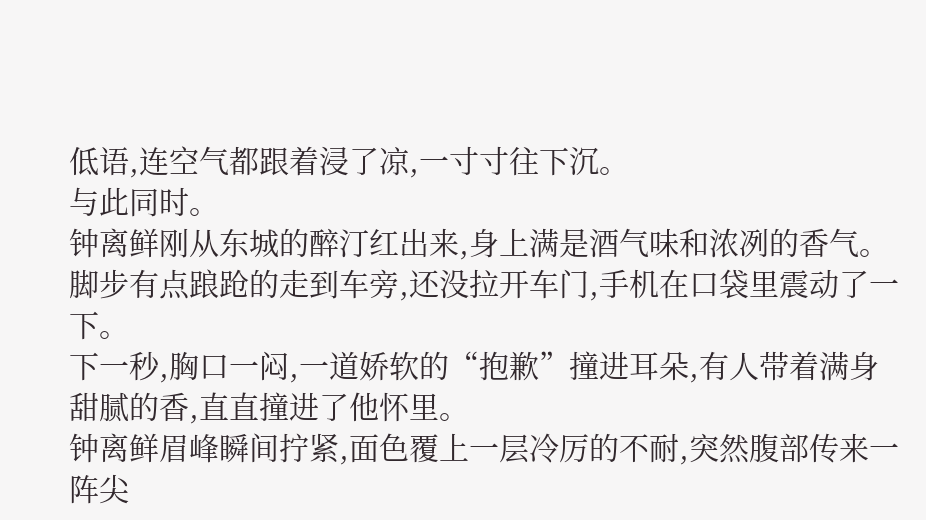低语,连空气都跟着浸了凉,一寸寸往下沉。
与此同时。
钟离鲜刚从东城的醉汀红出来,身上满是酒气味和浓冽的香气。
脚步有点踉跄的走到车旁,还没拉开车门,手机在口袋里震动了一下。
下一秒,胸口一闷,一道娇软的“抱歉”撞进耳朵,有人带着满身甜腻的香,直直撞进了他怀里。
钟离鲜眉峰瞬间拧紧,面色覆上一层冷厉的不耐,突然腹部传来一阵尖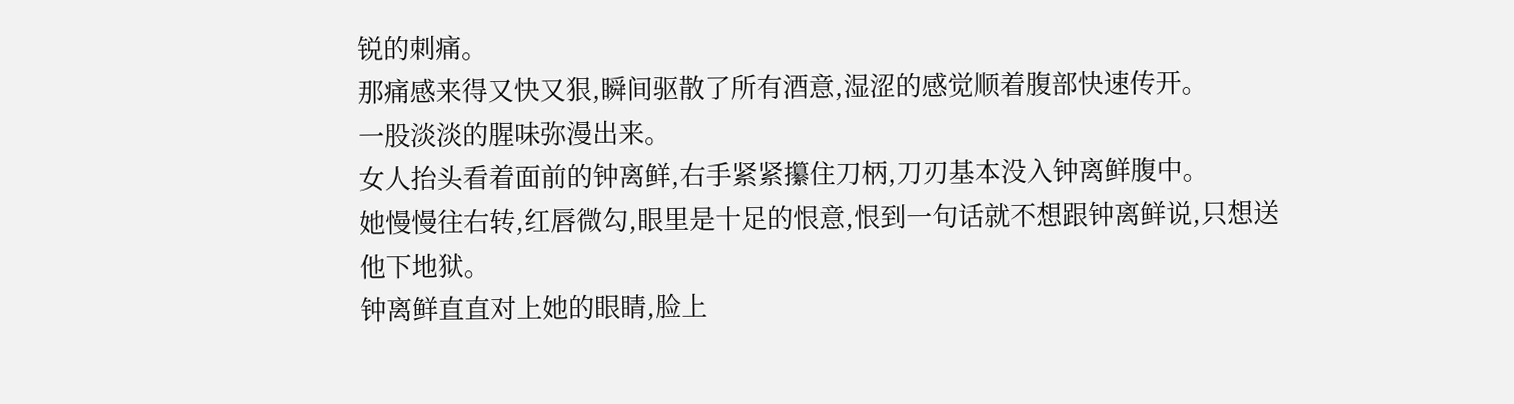锐的刺痛。
那痛感来得又快又狠,瞬间驱散了所有酒意,湿涩的感觉顺着腹部快速传开。
一股淡淡的腥味弥漫出来。
女人抬头看着面前的钟离鲜,右手紧紧攥住刀柄,刀刃基本没入钟离鲜腹中。
她慢慢往右转,红唇微勾,眼里是十足的恨意,恨到一句话就不想跟钟离鲜说,只想送他下地狱。
钟离鲜直直对上她的眼睛,脸上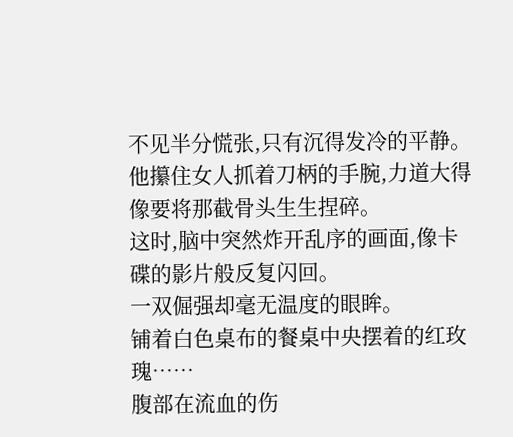不见半分慌张,只有沉得发冷的平静。
他攥住女人抓着刀柄的手腕,力道大得像要将那截骨头生生捏碎。
这时,脑中突然炸开乱序的画面,像卡碟的影片般反复闪回。
一双倔强却毫无温度的眼眸。
铺着白色桌布的餐桌中央摆着的红玫瑰……
腹部在流血的伤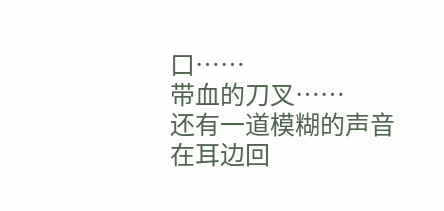口……
带血的刀叉……
还有一道模糊的声音在耳边回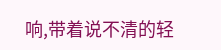响,带着说不清的轻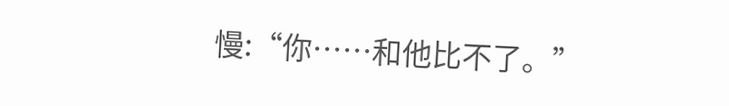慢:“你……和他比不了。”